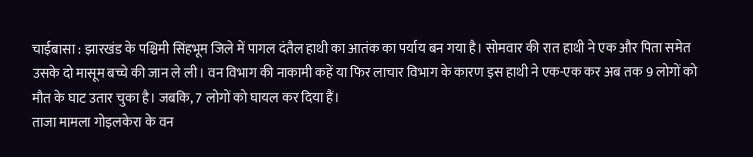चाईबासा : झारखंड के पश्चिमी सिंहभूम जिले में पागल दंतैल हाथी का आतंक का पर्याय बन गया है। सोमवार की रात हाथी ने एक और पिता समेत उसके दो मासूम बच्चे की जान ले ली। वन विभाग की नाकामी कहें या फिर लाचार विभाग के कारण इस हाथी ने एक-एक कर अब तक 9 लोगों को मौत के घाट उतार चुका है। जबकि, 7 लोगों को घायल कर दिया हैं।
ताजा मामला गोइलकेरा के वन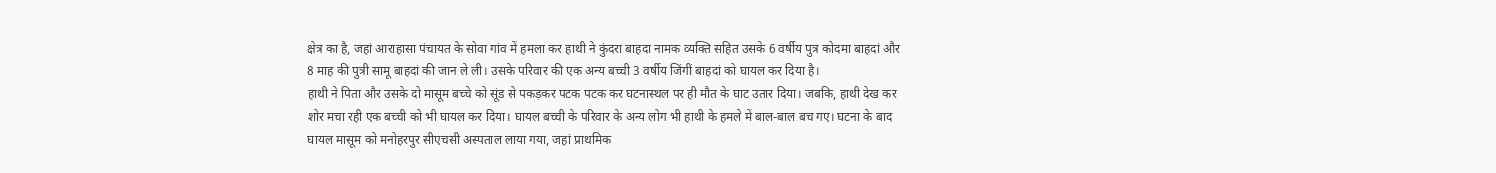क्षेत्र का है, जहां आराहासा पंचायत के सोवा गांव में हमला कर हाथी ने कुंदरा बाहदा नामक व्यक्ति सहित उसके 6 वर्षीय पुत्र कोदमा बाहदां और 8 माह की पुत्री सामू बाहदां की जान ले ली। उसके परिवार की एक अन्य बच्ची 3 वर्षीय जिंगीं बाहदां को घायल कर दिया है।
हाथी ने पिता और उसके दो मासूम बच्चे को सूंड से पकड़कर पटक पटक कर घटनास्थल पर ही मौत के घाट उतार दिया। जबकि, हाथी देख कर शोर मचा रही एक बच्ची को भी घायल कर दिया। घायल बच्ची के परिवार के अन्य लोग भी हाथी के हमले में बाल-बाल बच गए। घटना के बाद घायल मासूम को मनोहरपुर सीएचसी अस्पताल लाया गया, जहां प्राथमिक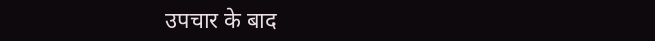उपचार के बाद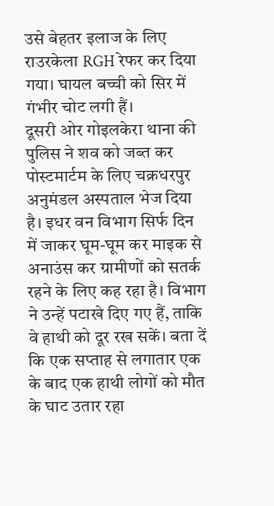उसे बेहतर इलाज के लिए राउरकेला RGH रेफर कर दिया गया। घायल बच्ची को सिर में गंभीर चोट लगी हैं।
दूसरी ओर गोइलकेरा थाना की पुलिस ने शव को जब्त कर पोस्टमार्टम के लिए चक्रधरपुर अनुमंडल अस्पताल भेज दिया है। इधर वन विभाग सिर्फ दिन में जाकर घूम-घूम कर माइक से अनाउंस कर ग्रामीणों को सतर्क रहने के लिए कह रहा है। विभाग ने उन्हें पटाखे दिए गए हैं, ताकि वे हाथी को दूर रख सकें। बता दें कि एक सप्ताह से लगातार एक के बाद एक हाथी लोगों को मौत के घाट उतार रहा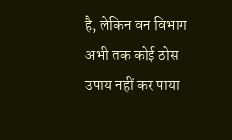है, लेकिन वन विभाग अभी तक कोई ठोस उपाय नहीं कर पाया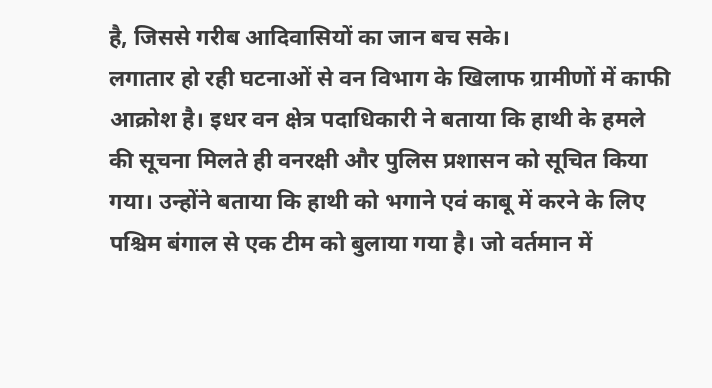है, जिससे गरीब आदिवासियों का जान बच सके।
लगातार हो रही घटनाओं से वन विभाग के खिलाफ ग्रामीणों में काफी आक्रोश है। इधर वन क्षेत्र पदाधिकारी ने बताया कि हाथी के हमले की सूचना मिलते ही वनरक्षी और पुलिस प्रशासन को सूचित किया गया। उन्होंने बताया कि हाथी को भगाने एवं काबू में करने के लिए पश्चिम बंगाल से एक टीम को बुलाया गया है। जो वर्तमान में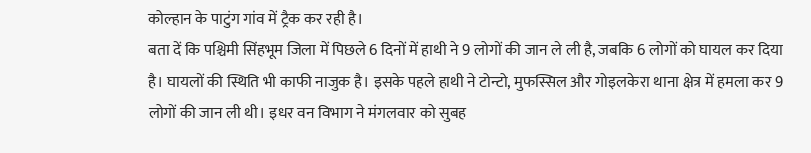कोल्हान के पाटुंग गांव में ट्रैक कर रही है।
बता दें कि पश्चिमी सिंहभूम जिला में पिछले 6 दिनों में हाथी ने 9 लोगों की जान ले ली है, जबकि 6 लोगों को घायल कर दिया है। घायलों की स्थिति भी काफी नाजुक है। इसके पहले हाथी ने टोन्टो, मुफस्सिल और गोइलकेरा थाना क्षेत्र में हमला कर 9 लोगों की जान ली थी। इधर वन विभाग ने मंगलवार को सुबह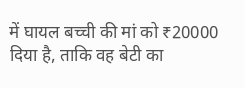में घायल बच्ची की मां को ₹20000 दिया है, ताकि वह बेटी का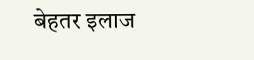बेहतर इलाज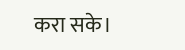करा सके।